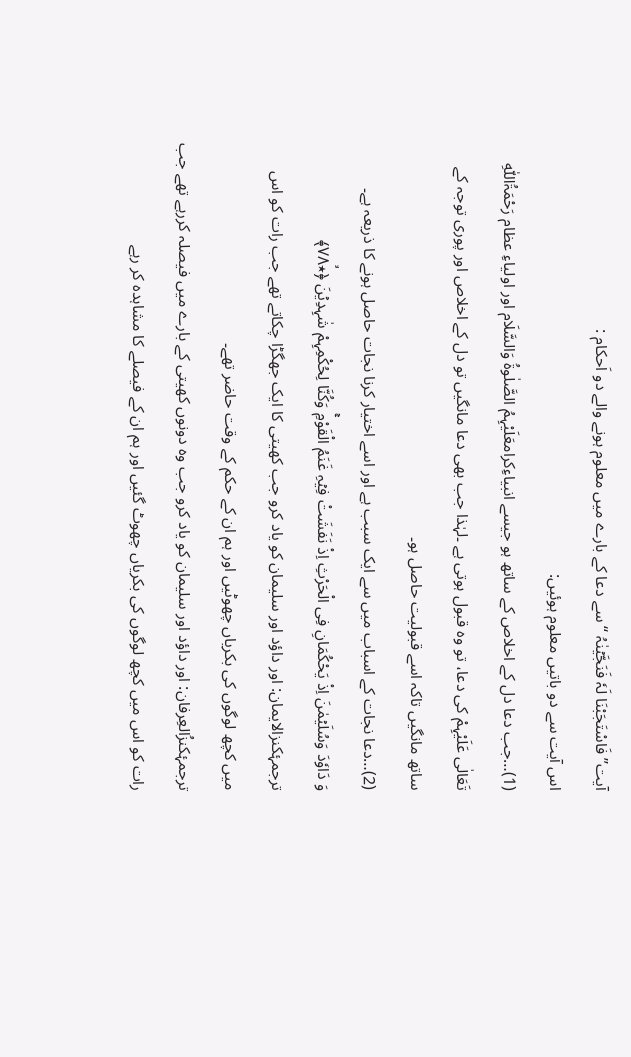آیت’’فَاسْتَجَبْنَا لَہٗ فَنَجَّیۡنٰہُ ‘‘سے دعا کے بارے میں معلوم ہونے والے دو اَحکام :
اس آیت سے دو باتیں معلوم ہوئیں:
(1)…جب دعا دل کے اخلاص کے ساتھ ہو جیسے انبیاءِکرامعَلَیْہِمُ الصَّلٰوۃُ وَالسَّلَام اور اولیاءِ عظام رَحْمَۃُاللّٰہِ تَعَالٰی عَلَیْہِمْ کی دعا، تو وہ قبول ہوتی ہے ۔لہٰذا جب بھی دعا مانگیں تو دل کے اخلاص اور پوری توجہ کے ساتھ مانگیں تاکہ اسے قبولیت حاصل ہو۔
(2)…دعا نجات کے اسباب میں سے ایک سبب ہے اور اسے اختیار کرنا نجات حاصل ہونے کا ذریعہ ہے۔
وَ دَاوٗدَ وَسُلَیۡمٰنَ اِذْ یَحْکُمَانِ فِی الْحَرْثِ اِذْ نَفَشَتْ فِیۡہِ غَنَمُ الْقَوْمِۚ وَکُنَّا لِحُکْمِہِمْ شٰہِدِیۡنَ ﴿٭ۙ۷۸﴾
ترجمۂکنزالایمان: اور داؤد اور سلیمان کو یاد کرو جب کھیتی کا ایک جھگڑا چکاتے تھے جب رات کو اس میں کچھ لوگوں کی بکریاں چھوٹیں اور ہم ان کے حکم کے وقت حاضر تھے۔
ترجمۂکنزُالعِرفان: اور داؤد اور سلیمان کو یاد کرو جب وہ دونوں کھیتی کے بارے میں فیصلہ کررہے تھے جب رات کو اس میں کچھ لوگوں کی بکریاں چھوٹ گئیں اور ہم ان کے فیصلے کا مشاہدہ کر رہے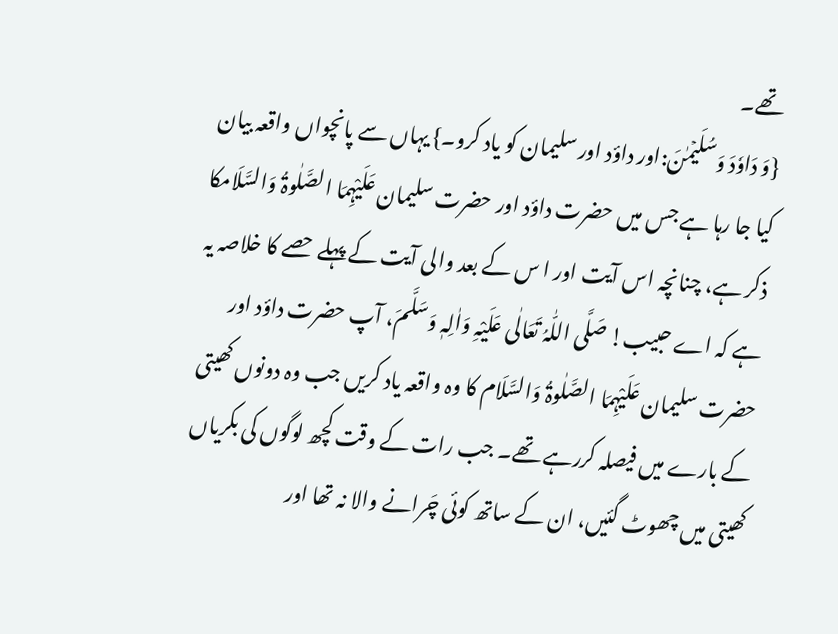تھے۔
{وَ دَاوٗدَ وَسُلَیۡمٰنَ:اور داؤد اور سلیمان کو یاد کرو۔} یہاں سے پانچواں واقعہ بیان کیا جا رہا ہے جس میں حضرت داؤد اور حضرت سلیمان عَلَیْہِمَا الصَّلٰوۃُ وَالسَّلَامکا ذکر ہے، چنانچہ اس آیت اور ا س کے بعد والی آیت کے پہلے حصے کا خلاصہ یہ ہے کہ اے حبیب! صَلَّی اللّٰہُ تَعَالٰی عَلَیْہِ وَاٰلِہٖ وَسَلَّمَ، آپ حضرت داؤد اور حضرت سلیمان عَلَیْہِمَا الصَّلٰوۃُ وَالسَّلَام کا وہ واقعہ یاد کریں جب وہ دونوں کھیتی کے بارے میں فیصلہ کررہے تھے۔ جب رات کے وقت کچھ لوگوں کی بکریاں کھیتی میں چھوٹ گئیں، ان کے ساتھ کوئی چَرانے والا نہ تھا اور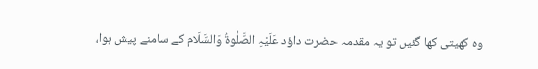وہ کھیتی کھا گئیں تو یہ مقدمہ حضرت داؤد عَلَیْہِ الصَّلٰوۃُ وَالسَّلَام کے سامنے پیش ہوا،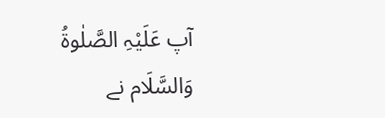آپ عَلَیْہِ الصَّلٰوۃُ وَالسَّلَام نے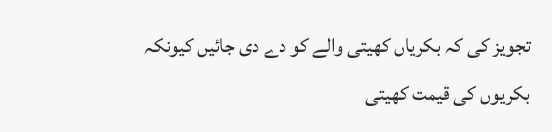تجویز کی کہ بکریاں کھیتی والے کو دے دی جائیں کیونکہ بکریوں کی قیمت کھیتی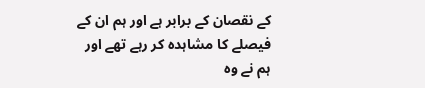کے نقصان کے برابر ہے اور ہم ان کے فیصلے کا مشاہدہ کر رہے تھے اور ہم نے وہ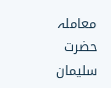معاملہ حضرت سلیمان